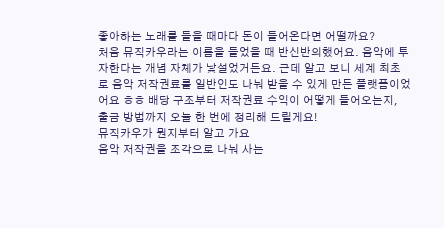좋아하는 노래를 들을 때마다 돈이 들어온다면 어떨까요?
처음 뮤직카우라는 이름을 들었을 때 반신반의했어요. 음악에 투자한다는 개념 자체가 낯설었거든요. 근데 알고 보니 세계 최초로 음악 저작권료를 일반인도 나눠 받을 수 있게 만든 플랫폼이었어요 ㅎㅎ 배당 구조부터 저작권료 수익이 어떻게 들어오는지, 출금 방법까지 오늘 한 번에 정리해 드릴게요!
뮤직카우가 뭔지부터 알고 가요
음악 저작권을 조각으로 나눠 사는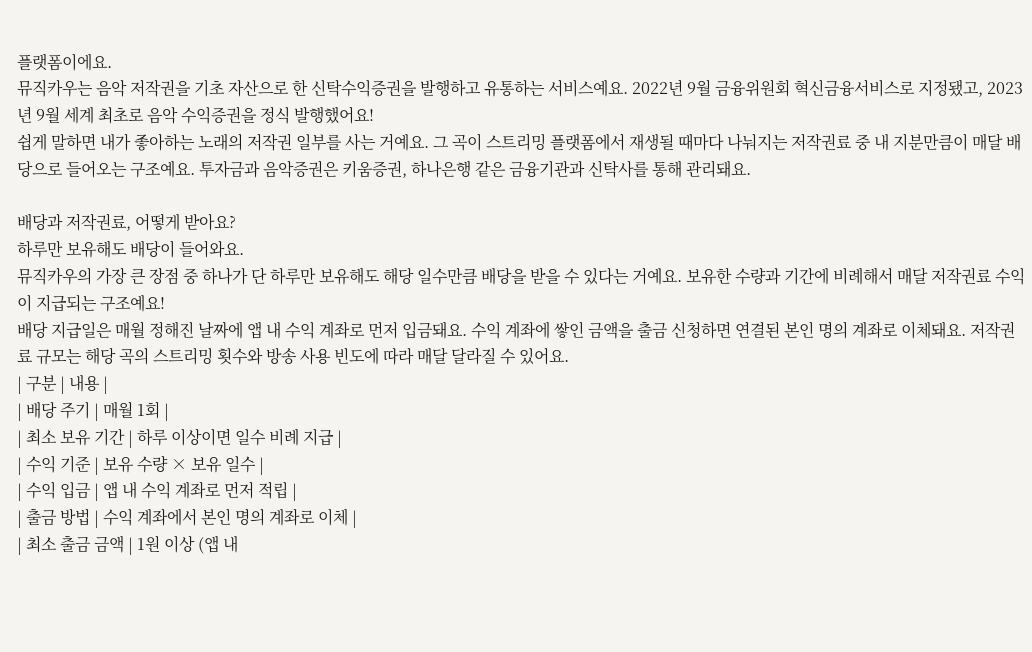플랫폼이에요.
뮤직카우는 음악 저작권을 기초 자산으로 한 신탁수익증권을 발행하고 유통하는 서비스예요. 2022년 9월 금융위원회 혁신금융서비스로 지정됐고, 2023년 9월 세계 최초로 음악 수익증권을 정식 발행했어요!
쉽게 말하면 내가 좋아하는 노래의 저작권 일부를 사는 거예요. 그 곡이 스트리밍 플랫폼에서 재생될 때마다 나눠지는 저작권료 중 내 지분만큼이 매달 배당으로 들어오는 구조예요. 투자금과 음악증권은 키움증권, 하나은행 같은 금융기관과 신탁사를 통해 관리돼요.

배당과 저작권료, 어떻게 받아요?
하루만 보유해도 배당이 들어와요.
뮤직카우의 가장 큰 장점 중 하나가 단 하루만 보유해도 해당 일수만큼 배당을 받을 수 있다는 거예요. 보유한 수량과 기간에 비례해서 매달 저작권료 수익이 지급되는 구조예요!
배당 지급일은 매월 정해진 날짜에 앱 내 수익 계좌로 먼저 입금돼요. 수익 계좌에 쌓인 금액을 출금 신청하면 연결된 본인 명의 계좌로 이체돼요. 저작권료 규모는 해당 곡의 스트리밍 횟수와 방송 사용 빈도에 따라 매달 달라질 수 있어요.
| 구분 | 내용 |
| 배당 주기 | 매월 1회 |
| 최소 보유 기간 | 하루 이상이면 일수 비례 지급 |
| 수익 기준 | 보유 수량 × 보유 일수 |
| 수익 입금 | 앱 내 수익 계좌로 먼저 적립 |
| 출금 방법 | 수익 계좌에서 본인 명의 계좌로 이체 |
| 최소 출금 금액 | 1원 이상 (앱 내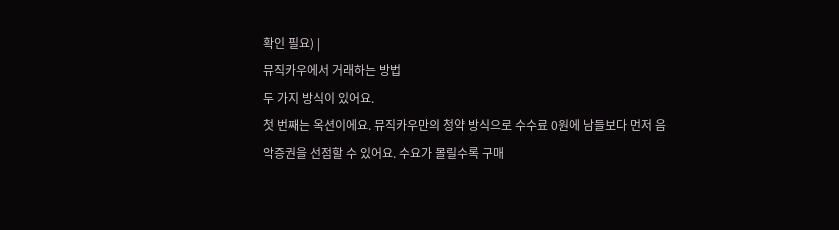확인 필요) |
뮤직카우에서 거래하는 방법
두 가지 방식이 있어요.
첫 번째는 옥션이에요. 뮤직카우만의 청약 방식으로 수수료 0원에 남들보다 먼저 음악증권을 선점할 수 있어요. 수요가 몰릴수록 구매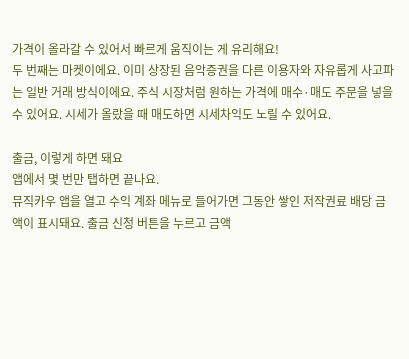가격이 올라갈 수 있어서 빠르게 움직이는 게 유리해요!
두 번째는 마켓이에요. 이미 상장된 음악증권을 다른 이용자와 자유롭게 사고파는 일반 거래 방식이에요. 주식 시장처럼 원하는 가격에 매수·매도 주문을 넣을 수 있어요. 시세가 올랐을 때 매도하면 시세차익도 노릴 수 있어요.

출금, 이렇게 하면 돼요
앱에서 몇 번만 탭하면 끝나요.
뮤직카우 앱을 열고 수익 계좌 메뉴로 들어가면 그동안 쌓인 저작권료 배당 금액이 표시돼요. 출금 신청 버튼을 누르고 금액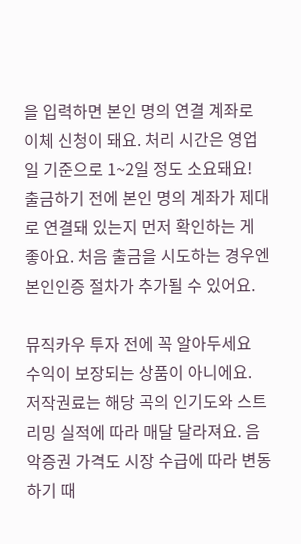을 입력하면 본인 명의 연결 계좌로 이체 신청이 돼요. 처리 시간은 영업일 기준으로 1~2일 정도 소요돼요!
출금하기 전에 본인 명의 계좌가 제대로 연결돼 있는지 먼저 확인하는 게 좋아요. 처음 출금을 시도하는 경우엔 본인인증 절차가 추가될 수 있어요.

뮤직카우 투자 전에 꼭 알아두세요
수익이 보장되는 상품이 아니에요.
저작권료는 해당 곡의 인기도와 스트리밍 실적에 따라 매달 달라져요. 음악증권 가격도 시장 수급에 따라 변동하기 때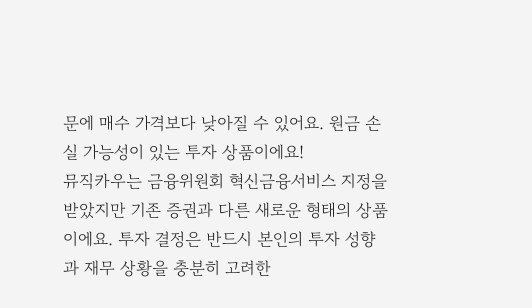문에 매수 가격보다 낮아질 수 있어요. 원금 손실 가능성이 있는 투자 상품이에요!
뮤직카우는 금융위원회 혁신금융서비스 지정을 받았지만 기존 증권과 다른 새로운 형태의 상품이에요. 투자 결정은 반드시 본인의 투자 성향과 재무 상황을 충분히 고려한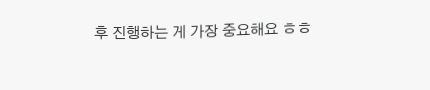후 진행하는 게 가장 중요해요 ㅎㅎ